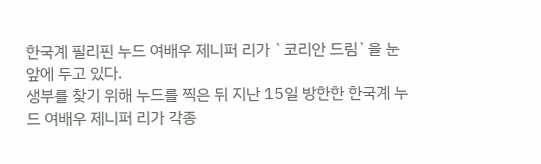한국계 필리핀 누드 여배우 제니퍼 리가 `코리안 드림`을 눈앞에 두고 있다.
생부를 찾기 위해 누드를 찍은 뒤 지난 15일 방한한 한국계 누드 여배우 제니퍼 리가 각종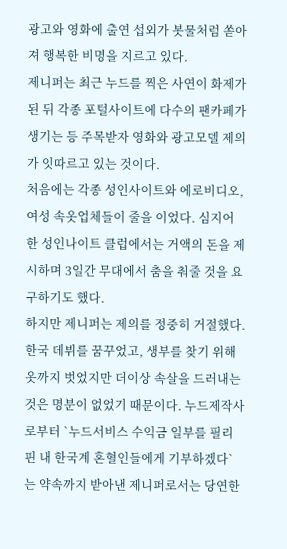광고와 영화에 출연 섭외가 봇물처럼 쏟아져 행복한 비명을 지르고 있다.
제니퍼는 최근 누드를 찍은 사연이 화제가 된 뒤 각종 포털사이트에 다수의 팬카페가 생기는 등 주목받자 영화와 광고모델 제의가 잇따르고 있는 것이다.
처음에는 각종 성인사이트와 에로비디오, 여성 속옷업체들이 줄을 이었다. 심지어 한 성인나이트 클럽에서는 거액의 돈을 제시하며 3일간 무대에서 춤을 춰줄 것을 요구하기도 했다.
하지만 제니퍼는 제의를 정중히 거절했다. 한국 데뷔를 꿈꾸었고, 생부를 찾기 위해 옷까지 벗었지만 더이상 속살을 드러내는 것은 명분이 없었기 때문이다. 누드제작사로부터 `누드서비스 수익금 일부를 필리핀 내 한국계 혼혈인들에게 기부하겠다`는 약속까지 받아낸 제니퍼로서는 당연한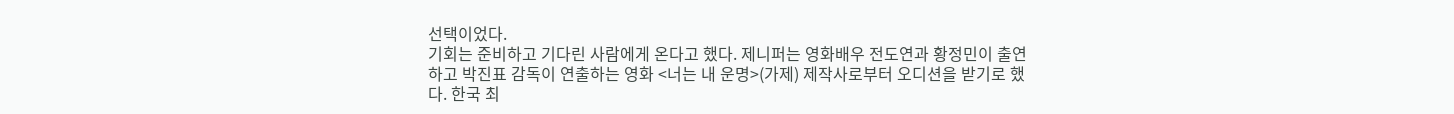선택이었다.
기회는 준비하고 기다린 사람에게 온다고 했다. 제니퍼는 영화배우 전도연과 황정민이 출연하고 박진표 감독이 연출하는 영화 <너는 내 운명>(가제) 제작사로부터 오디션을 받기로 했다. 한국 최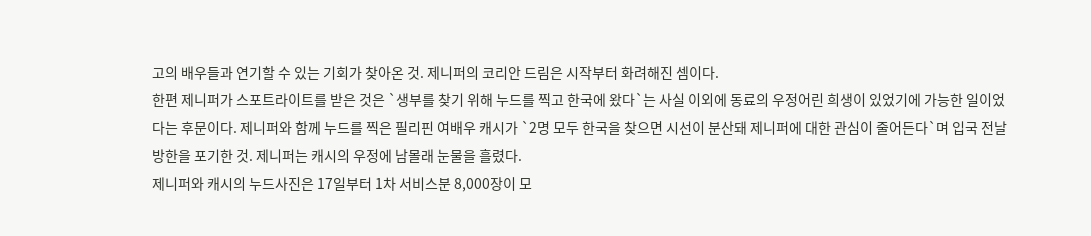고의 배우들과 연기할 수 있는 기회가 찾아온 것. 제니퍼의 코리안 드림은 시작부터 화려해진 셈이다.
한편 제니퍼가 스포트라이트를 받은 것은 `생부를 찾기 위해 누드를 찍고 한국에 왔다`는 사실 이외에 동료의 우정어린 희생이 있었기에 가능한 일이었다는 후문이다. 제니퍼와 함께 누드를 찍은 필리핀 여배우 캐시가 `2명 모두 한국을 찾으면 시선이 분산돼 제니퍼에 대한 관심이 줄어든다`며 입국 전날 방한을 포기한 것. 제니퍼는 캐시의 우정에 남몰래 눈물을 흘렸다.
제니퍼와 캐시의 누드사진은 17일부터 1차 서비스분 8,000장이 모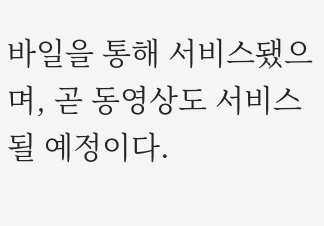바일을 통해 서비스됐으며, 곧 동영상도 서비스될 예정이다.